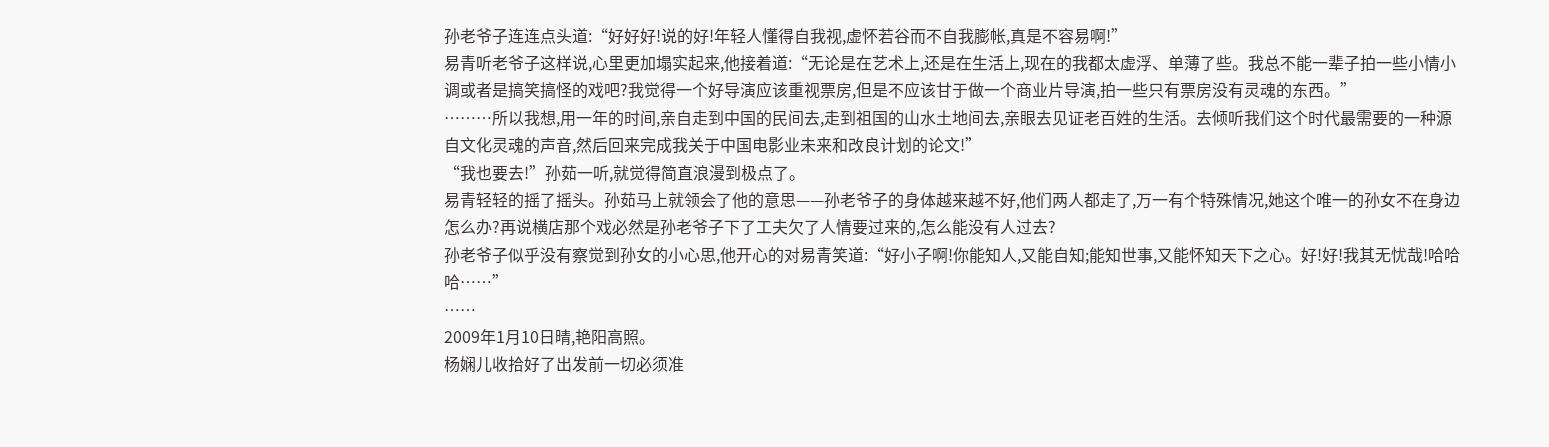孙老爷子连连点头道:“好好好!说的好!年轻人懂得自我视,虚怀若谷而不自我膨帐,真是不容易啊!”
易青听老爷子这样说,心里更加塌实起来,他接着道:“无论是在艺术上,还是在生活上,现在的我都太虚浮、单薄了些。我总不能一辈子拍一些小情小调或者是搞笑搞怪的戏吧?我觉得一个好导演应该重视票房,但是不应该甘于做一个商业片导演,拍一些只有票房没有灵魂的东西。”
………所以我想,用一年的时间,亲自走到中国的民间去,走到祖国的山水土地间去,亲眼去见证老百姓的生活。去倾听我们这个时代最需要的一种源自文化灵魂的声音,然后回来完成我关于中国电影业未来和改良计划的论文!”
“我也要去!”孙茹一听,就觉得简直浪漫到极点了。
易青轻轻的摇了摇头。孙茹马上就领会了他的意思——孙老爷子的身体越来越不好,他们两人都走了,万一有个特殊情况,她这个唯一的孙女不在身边怎么办?再说横店那个戏必然是孙老爷子下了工夫欠了人情要过来的,怎么能没有人过去?
孙老爷子似乎没有察觉到孙女的小心思,他开心的对易青笑道:“好小子啊!你能知人,又能自知;能知世事,又能怀知天下之心。好!好!我其无忧哉!哈哈哈……”
……
2009年1月10日晴,艳阳高照。
杨娴儿收拾好了出发前一切必须准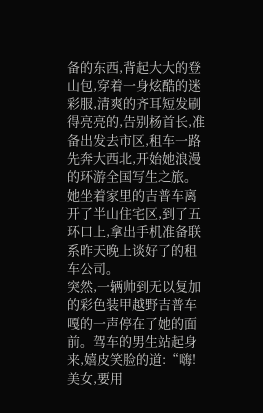备的东西,背起大大的登山包,穿着一身炫酷的迷彩服,清爽的齐耳短发刷得亮亮的,告别杨首长,准备出发去市区,租车一路先奔大西北,开始她浪漫的环游全国写生之旅。
她坐着家里的吉普车离开了半山住宅区,到了五环口上,拿出手机准备联系昨天晚上谈好了的租车公司。
突然,一辆帅到无以复加的彩色装甲越野吉普车嘎的一声停在了她的面前。驾车的男生站起身来,嬉皮笑脸的道:“嗨!美女,要用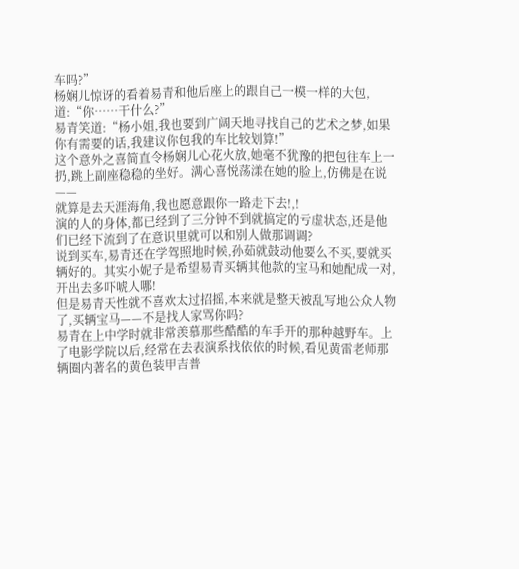车吗?”
杨娴儿惊讶的看着易青和他后座上的跟自己一模一样的大包,道:“你……干什么?”
易青笑道:“杨小姐,我也要到广阔天地寻找自己的艺术之梦,如果你有需要的话,我建议你包我的车比较划算!”
这个意外之喜简直令杨娴儿心花火放,她毫不犹豫的把包往车上一扔,跳上副座稳稳的坐好。满心喜悦荡漾在她的脸上,仿佛是在说——
就算是去天涯海角,我也愿意跟你一路走下去!,!
演的人的身体,都已经到了三分钟不到就搞定的亏虚状态,还是他们已经下流到了在意识里就可以和别人做那调调?
说到买车,易青还在学驾照地时候,孙茹就鼓动他要么不买,要就买辆好的。其实小妮子是希望易青买辆其他款的宝马和她配成一对,开出去多吓唬人哪!
但是易青天性就不喜欢太过招摇,本来就是整天被乱写地公众人物了,买辆宝马——不是找人家骂你吗?
易青在上中学时就非常羡慕那些酷酷的车手开的那种越野车。上了电影学院以后,经常在去表演系找依依的时候,看见黄雷老师那辆圈内著名的黄色装甲吉普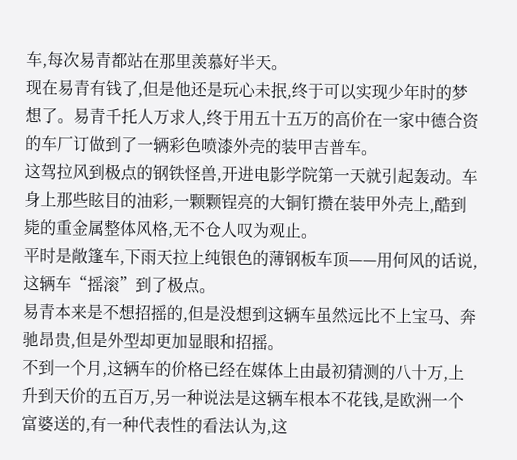车,每次易青都站在那里羡慕好半天。
现在易青有钱了,但是他还是玩心未抿,终于可以实现少年时的梦想了。易青千托人万求人,终于用五十五万的高价在一家中德合资的车厂订做到了一辆彩色喷漆外壳的装甲吉普车。
这驾拉风到极点的钢铁怪兽,开进电影学院第一天就引起轰动。车身上那些眩目的油彩,一颗颗锃亮的大铜钉攒在装甲外壳上,酷到毙的重金属整体风格,无不仓人叹为观止。
平时是敞篷车,下雨天拉上纯银色的薄钢板车顶——用何风的话说,这辆车“摇滚”到了极点。
易青本来是不想招摇的,但是没想到这辆车虽然远比不上宝马、奔驰昂贵,但是外型却更加显眼和招摇。
不到一个月,这辆车的价格已经在媒体上由最初猜测的八十万,上升到天价的五百万,另一种说法是这辆车根本不花钱,是欧洲一个富婆送的,有一种代表性的看法认为,这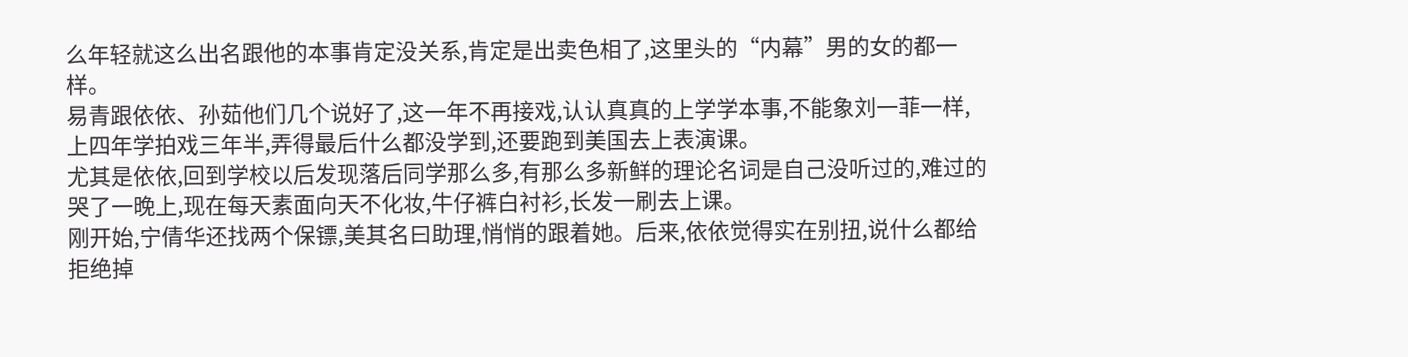么年轻就这么出名跟他的本事肯定没关系,肯定是出卖色相了,这里头的“内幕”男的女的都一样。
易青跟依依、孙茹他们几个说好了,这一年不再接戏,认认真真的上学学本事,不能象刘一菲一样,上四年学拍戏三年半,弄得最后什么都没学到,还要跑到美国去上表演课。
尤其是依依,回到学校以后发现落后同学那么多,有那么多新鲜的理论名词是自己没听过的,难过的哭了一晚上,现在每天素面向天不化妆,牛仔裤白衬衫,长发一刷去上课。
刚开始,宁倩华还找两个保镖,美其名曰助理,悄悄的跟着她。后来,依依觉得实在别扭,说什么都给拒绝掉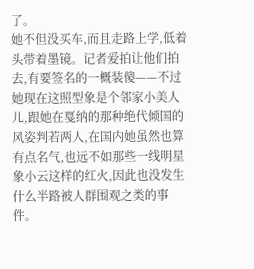了。
她不但没买车,而且走路上学,低着头带着墨镜。记者爱拍让他们拍去,有要签名的一概装傻——不过她现在这照型象是个邻家小美人儿,跟她在戛纳的那种绝代倾国的风姿判若两人,在国内她虽然也算有点名气,也远不如那些一线明星象小云这样的红火,因此也没发生什么半路被人群围观之类的事件。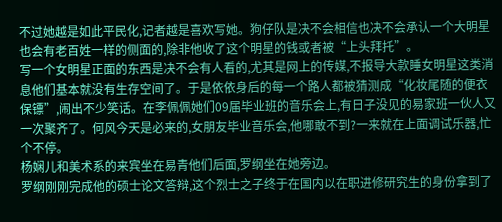不过她越是如此平民化,记者越是喜欢写她。狗仔队是决不会相信也决不会承认一个大明星也会有老百姓一样的侧面的,除非他收了这个明星的钱或者被“上头拜托”。
写一个女明星正面的东西是决不会有人看的,尤其是网上的传媒,不报导大款睡女明星这类消息他们基本就没有生存空间了。于是依依身后的每一个路人都被猜测成“化妆尾随的便衣保镖”,闹出不少笑话。在李佩佩她们09届毕业班的音乐会上,有日子没见的易家班一伙人又一次聚齐了。何风今天是必来的,女朋友毕业音乐会,他哪敢不到?一来就在上面调试乐器,忙个不停。
杨娴儿和美术系的来宾坐在易青他们后面,罗纲坐在她旁边。
罗纲刚刚完成他的硕士论文答辩,这个烈士之子终于在国内以在职进修研究生的身份拿到了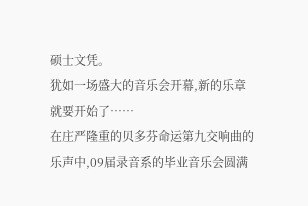硕士文凭。
犹如一场盛大的音乐会开幕,新的乐章就要开始了……
在庄严隆重的贝多芬命运第九交响曲的乐声中,09届录音系的毕业音乐会圆满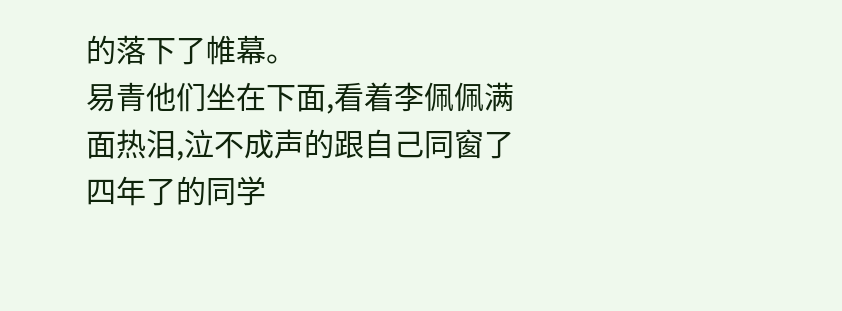的落下了帷幕。
易青他们坐在下面,看着李佩佩满面热泪,泣不成声的跟自己同窗了四年了的同学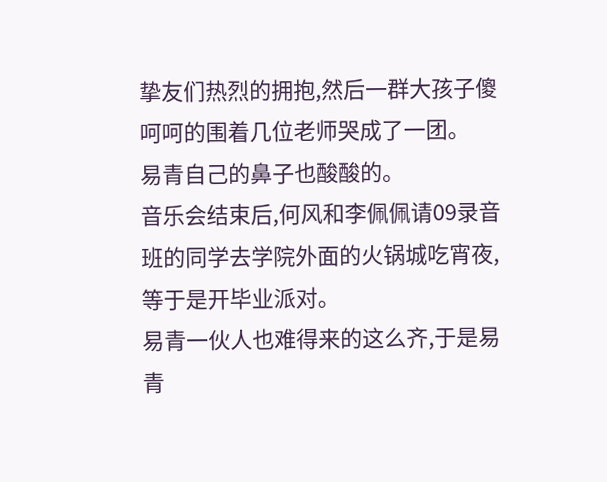挚友们热烈的拥抱,然后一群大孩子傻呵呵的围着几位老师哭成了一团。
易青自己的鼻子也酸酸的。
音乐会结束后,何风和李佩佩请09录音班的同学去学院外面的火锅城吃宵夜,等于是开毕业派对。
易青一伙人也难得来的这么齐,于是易青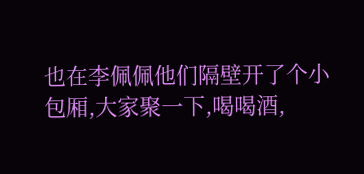也在李佩佩他们隔壁开了个小包厢,大家聚一下,喝喝酒,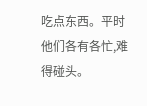吃点东西。平时他们各有各忙,难得碰头。